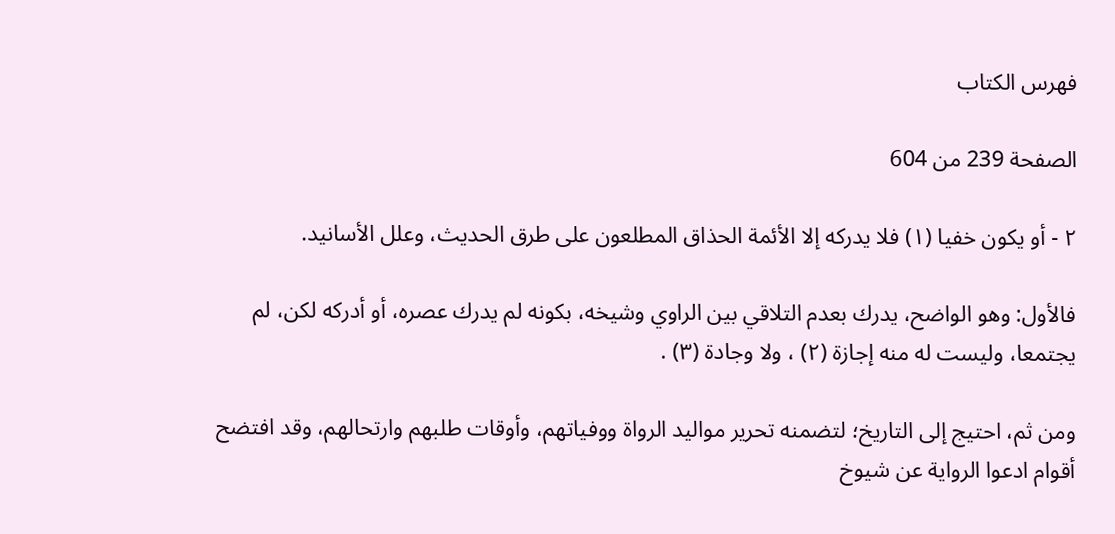فهرس الكتاب

الصفحة 239 من 604

٢ - أو يكون خفيا (١) فلا يدركه إلا الأئمة الحذاق المطلعون على طرق الحديث، وعلل الأسانيد.

فالأول: وهو الواضح، يدرك بعدم التلاقي بين الراوي وشيخه، بكونه لم يدرك عصره، أو أدركه لكن، لم يجتمعا، وليست له منه إجازة (٢) ، ولا وجادة (٣) .

ومن ثم، احتيج إلى التاريخ؛ لتضمنه تحرير مواليد الرواة ووفياتهم، وأوقات طلبهم وارتحالهم، وقد افتضح أقوام ادعوا الرواية عن شيوخ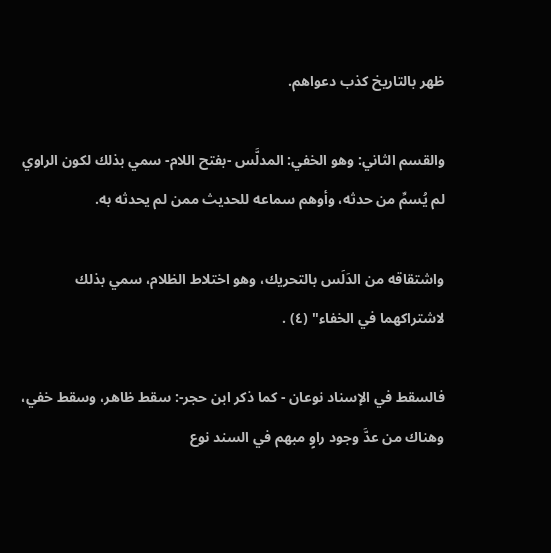ظهر بالتاريخ كذب دعواهم.

والقسم الثاني: وهو الخفي: المدلَّس -بفتح اللام- سمي بذلك لكون الراوي لم يُسمِّ من حدثه، وأوهم سماعه للحديث ممن لم يحدثه به.

واشتقاقه من الدَلَس بالتحريك، وهو اختلاط الظلام، سمي بذلك لاشتراكهما في الخفاء" (٤) .

فالسقط في الإسناد نوعان - كما ذكر ابن حجر-: سقط ظاهر، وسقط خفي، وهناك من عدَّ وجود راوٍ مبهم في السند نوع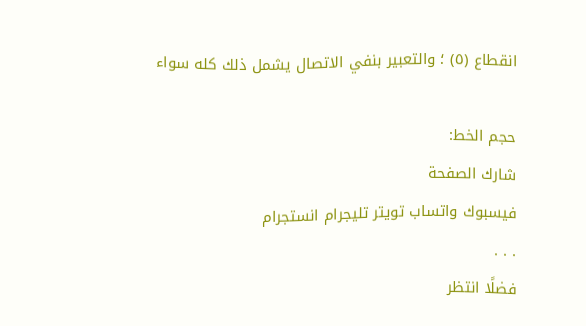انقطاع (٥) ؛ والتعبير بنفي الاتصال يشمل ذلك كله سواء

حجم الخط:
شارك الصفحة
فيسبوك واتساب تويتر تليجرام انستجرام
. . .
فضلًا انتظر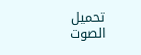تحميل الصوت